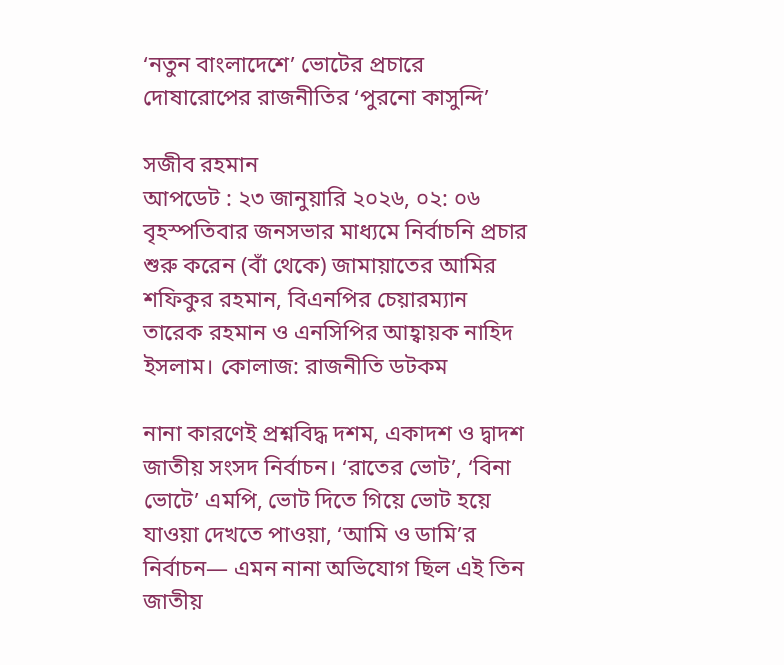‘নতুন বাংলাদেশে’ ভোটের প্রচারে দোষারোপের রাজনীতির ‘পুরনো কাসুন্দি’

সজীব রহমান
আপডেট : ২৩ জানুয়ারি ২০২৬, ০২: ০৬
বৃহস্পতিবার জনসভার মাধ্যমে নির্বাচনি প্রচার শুরু করেন (বাঁ থেকে) জামায়াতের আমির শফিকুর রহমান, বিএনপির চেয়ারম্যান তারেক রহমান ও এনসিপির আহ্বায়ক নাহিদ ইসলাম। কোলাজ: রাজনীতি ডটকম

নানা কারণেই প্রশ্নবিদ্ধ দশম, একাদশ ও দ্বাদশ জাতীয় সংসদ নির্বাচন। ‘রাতের ভোট’, ‘বিনা ভোটে’ এমপি, ভোট দিতে গিয়ে ভোট হয়ে যাওয়া দেখতে পাওয়া, ‘আমি ও ডামি’র নির্বাচন— এমন নানা অভিযোগ ছিল এই তিন জাতীয়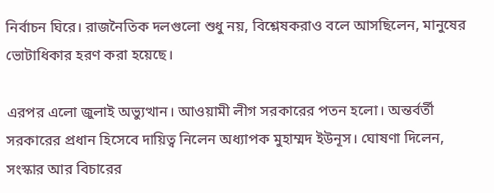নির্বাচন ঘিরে। রাজনৈতিক দলগুলো শুধু নয়, বিশ্লেষকরাও বলে আসছিলেন, মানুষের ভোটাধিকার হরণ করা হয়েছে।

এরপর এলো জুলাই অভ্যুত্থান। আওয়ামী লীগ সরকারের পতন হলো। অন্তর্বর্তী সরকারের প্রধান হিসেবে দায়িত্ব নিলেন অধ্যাপক মুহাম্মদ ইউনূস। ঘোষণা দিলেন, সংস্কার আর বিচারের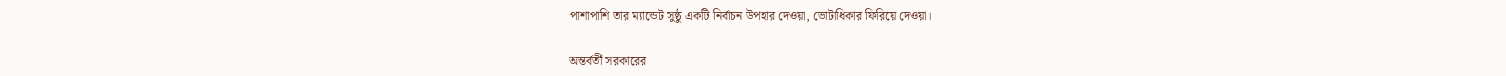পাশাপাশি তার ম্যান্ডেট সুষ্ঠু একটি নির্বাচন উপহার দেওয়া, ভোটাধিকার ফিরিয়ে দেওয়া।

অন্তর্বর্তী সরকারের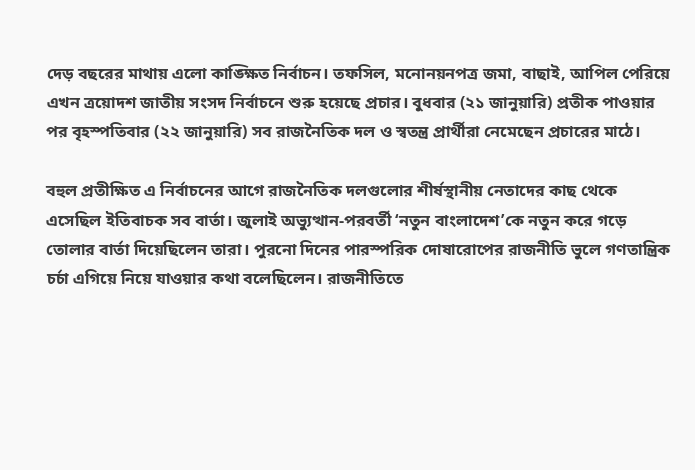দেড় বছরের মাথায় এলো কাঙ্ক্ষিত নির্বাচন। তফসিল, মনোনয়নপত্র জমা, বাছাই, আপিল পেরিয়ে এখন ত্রয়োদশ জাতীয় সংসদ নির্বাচনে শুরু হয়েছে প্রচার। বুধবার (২১ জানুয়ারি) প্রতীক পাওয়ার পর বৃহস্পতিবার (২২ জানুয়ারি) সব রাজনৈতিক দল ও স্বতন্ত্র প্রার্থীরা নেমেছেন প্রচারের মাঠে।

বহুল প্রতীক্ষিত এ নির্বাচনের আগে রাজনৈতিক দলগুলোর শীর্ষস্থানীয় নেতাদের কাছ থেকে এসেছিল ইতিবাচক সব বার্তা। জুলাই অভ্যুত্থান-পরবর্তী ‘নতুন বাংলাদেশ’কে নতুন করে গড়ে তোলার বার্তা দিয়েছিলেন তারা। পুরনো দিনের পারস্পরিক দোষারোপের রাজনীতি ভুলে গণতান্ত্রিক চর্চা এগিয়ে নিয়ে যাওয়ার কথা বলেছিলেন। রাজনীতিতে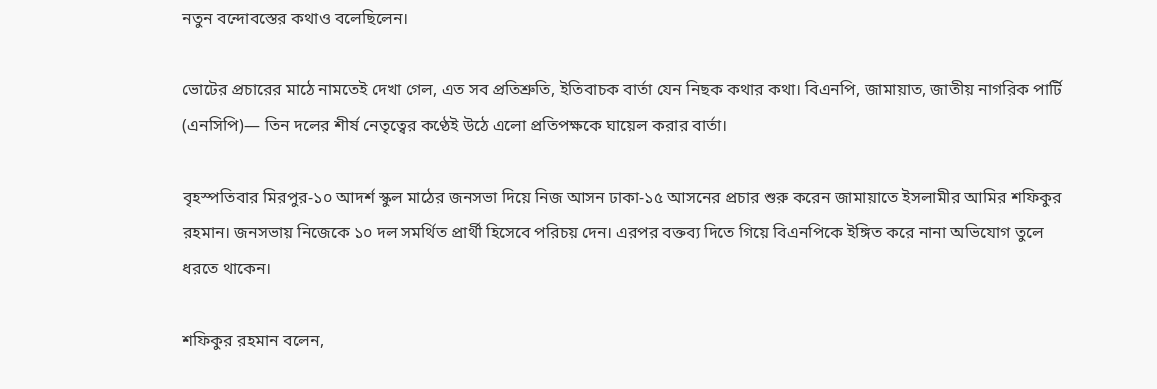নতুন বন্দোবস্তের কথাও বলেছিলেন।

ভোটের প্রচারের মাঠে নামতেই দেখা গেল, এত সব প্রতিশ্রুতি, ইতিবাচক বার্তা যেন নিছক কথার কথা। বিএনপি, জামায়াত, জাতীয় নাগরিক পার্টি (এনসিপি)— তিন দলের শীর্ষ নেতৃত্বের কণ্ঠেই উঠে এলো প্রতিপক্ষকে ঘায়েল করার বার্তা।

বৃহস্পতিবার মিরপুর-১০ আদর্শ স্কুল মাঠের জনসভা দিয়ে নিজ আসন ঢাকা-১৫ আসনের প্রচার শুরু করেন জামায়াতে ইসলামীর আমির শফিকুর রহমান। জনসভায় নিজেকে ১০ দল সমর্থিত প্রার্থী হিসেবে পরিচয় দেন। এরপর বক্তব্য দিতে গিয়ে বিএনপিকে ইঙ্গিত করে নানা অভিযোগ তুলে ধরতে থাকেন।

শফিকুর রহমান বলেন,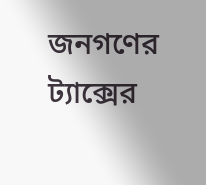জনগণের ট্যাক্সের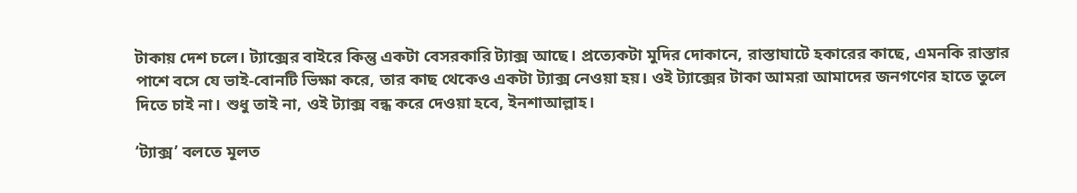টাকায় দেশ চলে। ট্যাক্সের বাইরে কিন্তু একটা বেসরকারি ট্যাক্স আছে। প্রত্যেকটা মুদির দোকানে, রাস্তাঘাটে হকারের কাছে, এমনকি রাস্তার পাশে বসে যে ভাই-বোনটি ভিক্ষা করে, তার কাছ থেকেও একটা ট্যাক্স নেওয়া হয়। ওই ট্যাক্সের টাকা আমরা আমাদের জনগণের হাতে তুলে দিতে চাই না। শুধু তাই না, ওই ট্যাক্স বন্ধ করে দেওয়া হবে, ইনশাআল্লাহ।

‘ট্যাক্স’ বলতে মূলত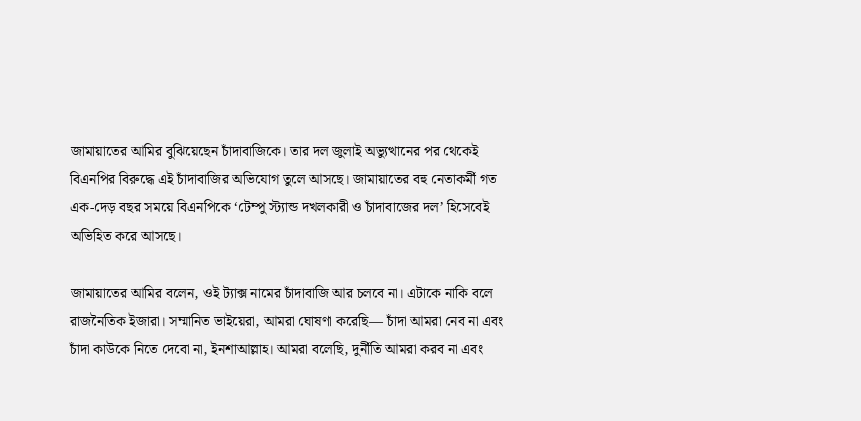জামায়াতের আমির বুঝিয়েছেন চাঁদাবাজিকে। তার দল জুলাই অভ্যুত্থানের পর থেকেই বিএনপির বিরুদ্ধে এই চাঁদাবাজির অভিযোগ তুলে আসছে। জামায়াতের বহু নেতাকর্মী গত এক-দেড় বছর সময়ে বিএনপিকে ‘টেম্পু স্ট্যান্ড দখলকারী ও চাঁদাবাজের দল’ হিসেবেই অভিহিত করে আসছে।

জামায়াতের আমির বলেন, ওই ট্যাক্স নামের চাঁদাবাজি আর চলবে না। এটাকে নাকি বলে রাজনৈতিক ইজারা। সম্মানিত ভাইয়েরা, আমরা ঘোষণা করেছি— চাঁদা আমরা নেব না এবং চাঁদা কাউকে নিতে দেবো না, ইনশাআল্লাহ। আমরা বলেছি, দুর্নীতি আমরা করব না এবং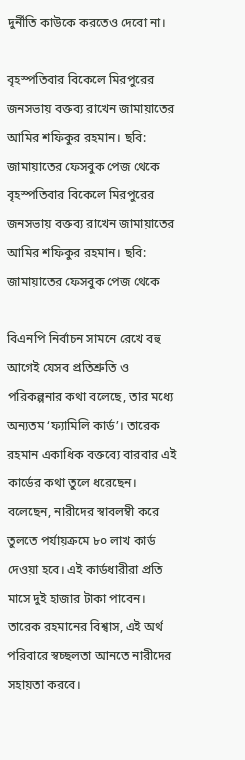দুর্নীতি কাউকে করতেও দেবো না।

বৃহস্পতিবার বিকেলে মিরপুরের জনসভায় বক্তব্য রাখেন জামায়াতের আমির শফিকুর রহমান। ছবি: জামায়াতের ফেসবুক পেজ থেকে
বৃহস্পতিবার বিকেলে মিরপুরের জনসভায় বক্তব্য রাখেন জামায়াতের আমির শফিকুর রহমান। ছবি: জামায়াতের ফেসবুক পেজ থেকে

বিএনপি নির্বাচন সামনে রেখে বহু আগেই যেসব প্রতিশ্রুতি ও পরিকল্পনার কথা বলেছে, তার মধ্যে অন্যতম ‘ফ্যামিলি কার্ড’। তারেক রহমান একাধিক বক্তব্যে বারবার এই কার্ডের কথা তুলে ধরেছেন। বলেছেন, নারীদের স্বাবলম্বী করে তুলতে পর্যায়ক্রমে ৮০ লাখ কার্ড দেওয়া হবে। এই কার্ডধারীরা প্রতি মাসে দুই হাজার টাকা পাবেন। তারেক রহমানের বিশ্বাস, এই অর্থ পরিবারে স্বচ্ছলতা আনতে নারীদের সহায়তা করবে।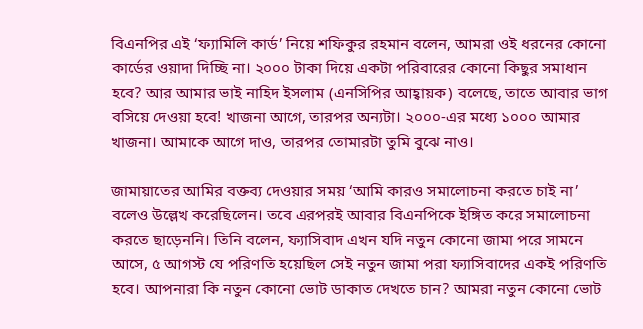বিএনপির এই ‘ফ্যামিলি কার্ড’ নিয়ে শফিকুর রহমান বলেন, আমরা ওই ধরনের কোনো কার্ডের ওয়াদা দিচ্ছি না। ২০০০ টাকা দিয়ে একটা পরিবারের কোনো কিছুর সমাধান হবে? আর আমার ভাই নাহিদ ইসলাম (এনসিপির আহ্বায়ক) বলেছে, তাতে আবার ভাগ বসিয়ে দেওয়া হবে! খাজনা আগে, তারপর অন্যটা। ২০০০-এর মধ্যে ১০০০ আমার খাজনা। আমাকে আগে দাও, তারপর তোমারটা তুমি বুঝে নাও।

জামায়াতের আমির বক্তব্য দেওয়ার সময় ‘আমি কারও সমালোচনা করতে চাই না’ বলেও উল্লেখ করেছিলেন। তবে এরপরই আবার বিএনপিকে ইঙ্গিত করে সমালোচনা করতে ছাড়েননি। তিনি বলেন, ফ্যাসিবাদ এখন যদি নতুন কোনো জামা পরে সামনে আসে, ৫ আগস্ট যে পরিণতি হয়েছিল সেই নতুন জামা পরা ফ্যাসিবাদের একই পরিণতি হবে। আপনারা কি নতুন কোনো ভোট ডাকাত দেখতে চান? আমরা নতুন কোনো ভোট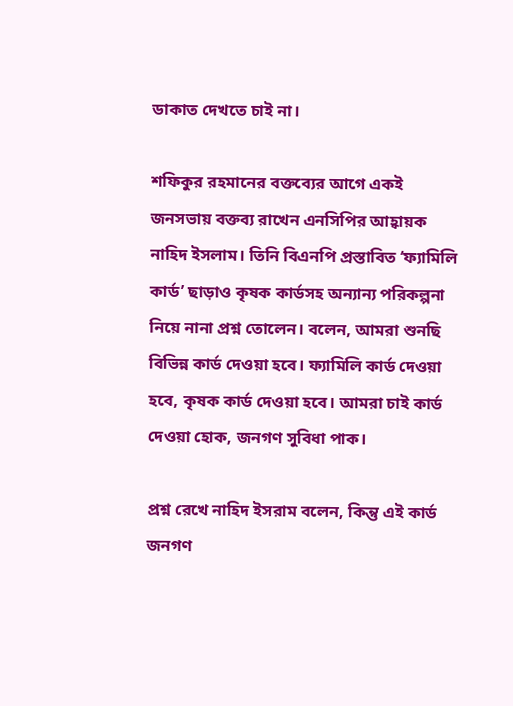ডাকাত দেখতে চাই না।

শফিকুর রহমানের বক্তব্যের আগে একই জনসভায় বক্তব্য রাখেন এনসিপির আহ্বায়ক নাহিদ ইসলাম। তিনি বিএনপি প্রস্তাবিত ‘ফ্যামিলি কার্ড’ ছাড়াও কৃষক কার্ডসহ অন্যান্য পরিকল্পনা নিয়ে নানা প্রশ্ন তোলেন। বলেন, আমরা শুনছি বিভিন্ন কার্ড দেওয়া হবে। ফ্যামিলি কার্ড দেওয়া হবে, কৃষক কার্ড দেওয়া হবে। আমরা চাই কার্ড দেওয়া হোক, জনগণ সুবিধা পাক।

প্রশ্ন রেখে নাহিদ ইসরাম বলেন, কিন্তু এই কার্ড জনগণ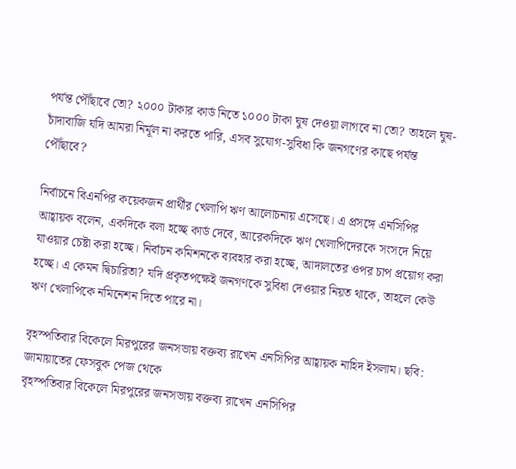পর্যন্ত পৌঁছাবে তো? ২০০০ টাকার কার্ড নিতে ১০০০ টাকা ঘুষ দেওয়া লাগবে না তো? তাহলে ঘুষ-চাঁদাবাজি যদি আমরা নির্মূল না করতে পারি, এসব সুযোগ-সুবিধা কি জনগণের কাছে পর্যন্ত পৌঁছাবে?

নির্বাচনে বিএনপির কয়েকজন প্রার্থীর খেলাপি ঋণ আলোচনায় এসেছে। এ প্রসঙ্গে এনসিপির আহ্বায়ক বলেন, একদিকে বলা হচ্ছে কার্ড দেবে, আরেকদিকে ঋণ খেলাপিদেরকে সংসদে নিয়ে যাওয়ার চেষ্টা করা হচ্ছে। নির্বাচন কমিশনকে ব্যবহার করা হচ্ছে, আদালতের ওপর চাপ প্রয়োগ করা হচ্ছে। এ কেমন দ্বিচারিতা? যদি প্রকৃতপক্ষেই জনগণকে সুবিধা দেওয়ার নিয়ত থাকে, তাহলে কেউ ঋণ খেলাপিকে নমিনেশন দিতে পারে না।

বৃহস্পতিবার বিকেলে মিরপুরের জনসভায় বক্তব্য রাখেন এনসিপির আহ্বায়ক নাহিদ ইসলাম। ছবি: জামায়াতের ফেসবুক পেজ থেকে
বৃহস্পতিবার বিকেলে মিরপুরের জনসভায় বক্তব্য রাখেন এনসিপির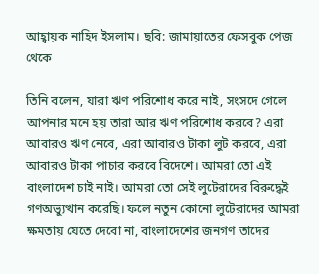আহ্বায়ক নাহিদ ইসলাম। ছবি: জামায়াতের ফেসবুক পেজ থেকে

তিনি বলেন, যারা ঋণ পরিশোধ করে নাই, সংসদে গেলে আপনার মনে হয় তারা আর ঋণ পরিশোধ করবে? এরা আবারও ঋণ নেবে, এরা আবারও টাকা লুট করবে, এরা আবারও টাকা পাচার করবে বিদেশে। আমরা তো এই বাংলাদেশ চাই নাই। আমরা তো সেই লুটেরাদের বিরুদ্ধেই গণঅভ্যুত্থান করেছি। ফলে নতুন কোনো লুটেরাদের আমরা ক্ষমতায় যেতে দেবো না, বাংলাদেশের জনগণ তাদের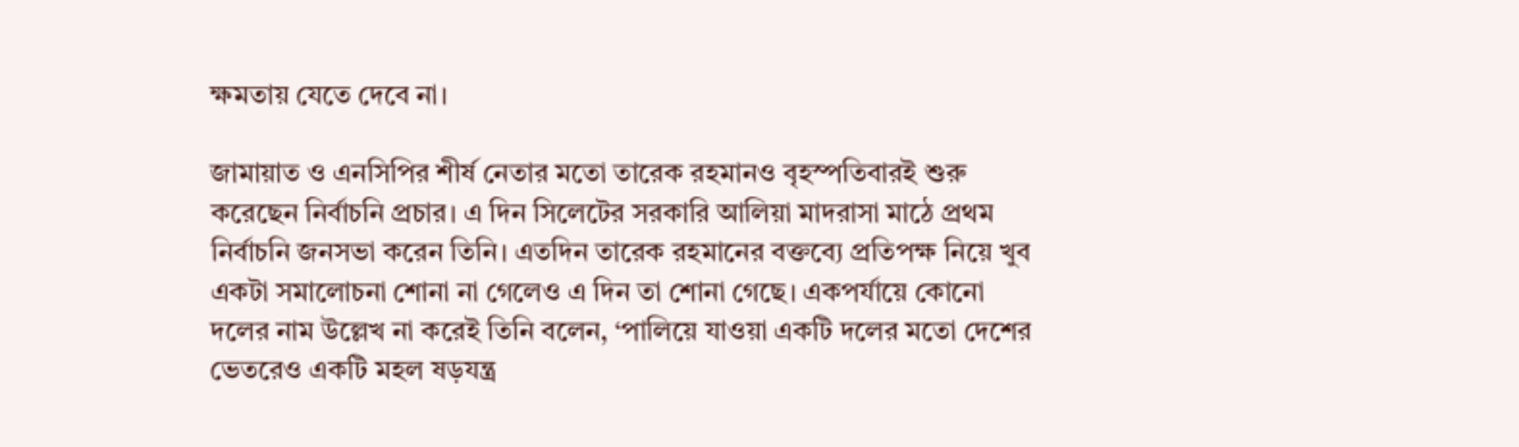ক্ষমতায় যেতে দেবে না।

জামায়াত ও এনসিপির শীর্ষ নেতার মতো তারেক রহমানও বৃহস্পতিবারই শুরু করেছেন নির্বাচনি প্রচার। এ দিন সিলেটের সরকারি আলিয়া মাদরাসা মাঠে প্রথম নির্বাচনি জনসভা করেন তিনি। এতদিন তারেক রহমানের বক্তব্যে প্রতিপক্ষ নিয়ে খুব একটা সমালোচনা শোনা না গেলেও এ দিন তা শোনা গেছে। একপর্যায়ে কোনো দলের নাম উল্লেখ না করেই তিনি বলেন, ‘পালিয়ে যাওয়া একটি দলের মতো দেশের ভেতরেও একটি মহল ষড়যন্ত্র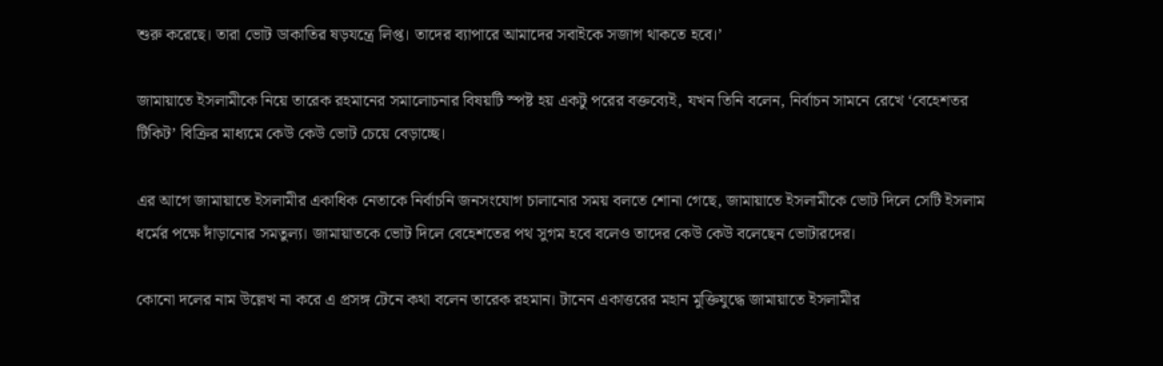শুরু করেছে। তারা ভোট ডাকাতির ষড়যন্ত্রে লিপ্ত। তাদের ব্যাপারে আমাদের সবাইকে সজাগ থাকতে হবে।’

জামায়াতে ইসলামীকে নিয়ে তারেক রহমানের সমালোচনার বিষয়টি স্পষ্ট হয় একটু পরের বক্তব্যেই, যখন তিনি বলেন, নির্বাচন সামনে রেখে ‘বেহেশতর টিকিট’ বিক্রির মাধ্যমে কেউ কেউ ভোট চেয়ে বেড়াচ্ছে।

এর আগে জামায়াতে ইসলামীর একাধিক নেতাকে নির্বাচনি জনসংযোগ চালানোর সময় বলতে শোনা গেছে, জামায়াতে ইসলামীকে ভোট দিলে সেটি ইসলাম ধর্মের পক্ষে দাঁড়ানোর সমতুল্য। জামায়াতকে ভোট দিলে বেহেশতের পথ সুগম হবে বলেও তাদের কেউ কেউ বলেছেন ভোটারদের।

কোনো দলের নাম উল্লেখ না করে এ প্রসঙ্গ টেনে কথা বলেন তারেক রহমান। টানেন একাত্তরের মহান মুক্তিযুদ্ধে জামায়াতে ইসলামীর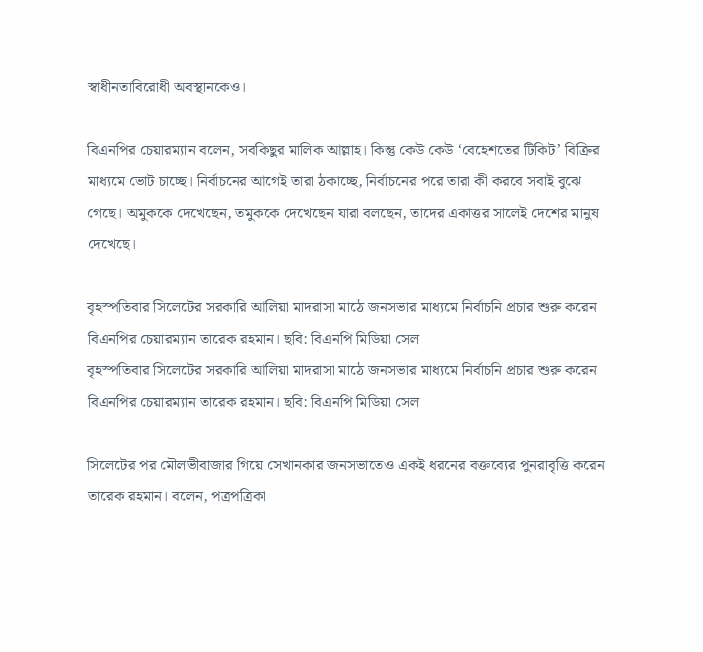স্বাধীনতাবিরোধী অবস্থানকেও।

বিএনপির চেয়ারম্যান বলেন, সবকিছুর মালিক আল্লাহ। কিন্তু কেউ কেউ ‘বেহেশতের টিকিট’ বিক্রির মাধ্যমে ভোট চাচ্ছে। নির্বাচনের আগেই তারা ঠকাচ্ছে, নির্বাচনের পরে তারা কী করবে সবাই বুঝে গেছে। অমুককে দেখেছেন, তমুককে দেখেছেন যারা বলছেন, তাদের একাত্তর সালেই দেশের মানুষ দেখেছে।

বৃহস্পতিবার সিলেটের সরকারি আলিয়া মাদরাসা মাঠে জনসভার মাধ্যমে নির্বাচনি প্রচার শুরু করেন বিএনপির চেয়ারম্যান তারেক রহমান। ছবি: বিএনপি মিডিয়া সেল
বৃহস্পতিবার সিলেটের সরকারি আলিয়া মাদরাসা মাঠে জনসভার মাধ্যমে নির্বাচনি প্রচার শুরু করেন বিএনপির চেয়ারম্যান তারেক রহমান। ছবি: বিএনপি মিডিয়া সেল

সিলেটের পর মৌলভীবাজার গিয়ে সেখানকার জনসভাতেও একই ধরনের বক্তব্যের পুনরাবৃত্তি করেন তারেক রহমান। বলেন, পত্রপত্রিকা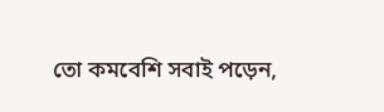তো কমবেশি সবাই পড়েন,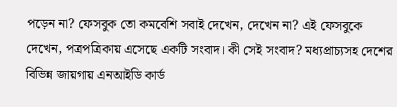পড়েন না? ফেসবুক তো কমবেশি সবাই দেখেন, দেখেন না? এই ফেসবুকে দেখেন, পত্রপত্রিকায় এসেছে একটি সংবাদ। কী সেই সংবাদ? মধ্যপ্রাচ্যসহ দেশের বিভিন্ন জায়গায় এনআইডি কার্ড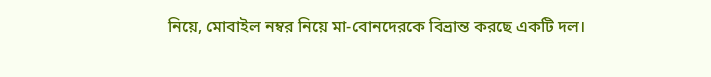নিয়ে, মোবাইল নম্বর নিয়ে মা-বোনদেরকে বিভ্রান্ত করছে একটি দল।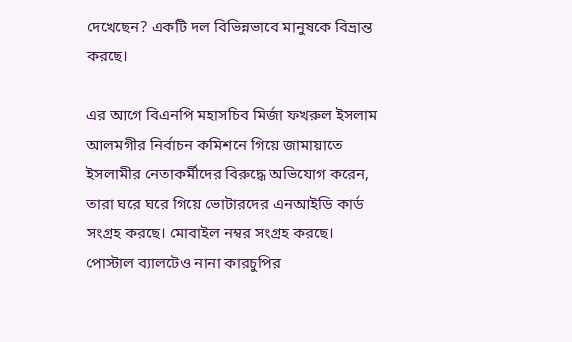দেখেছেন? একটি দল বিভিন্নভাবে মানুষকে বিভ্রান্ত করছে।

এর আগে বিএনপি মহাসচিব মির্জা ফখরুল ইসলাম আলমগীর নির্বাচন কমিশনে গিয়ে জামায়াতে ইসলামীর নেতাকর্মীদের বিরুদ্ধে অভিযোগ করেন, তারা ঘরে ঘরে গিয়ে ভোটারদের এনআইডি কার্ড সংগ্রহ করছে। মোবাইল নম্বর সংগ্রহ করছে। পোস্টাল ব্যালটেও নানা কারচুপির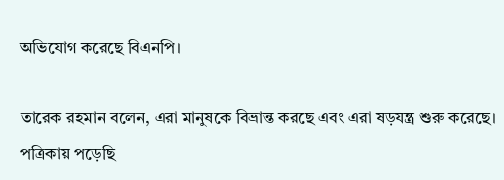অভিযোগ করেছে বিএনপি।

তারেক রহমান বলেন, এরা মানুষকে বিভ্রান্ত করছে এবং এরা ষড়যন্ত্র শুরু করেছে। পত্রিকায় পড়েছি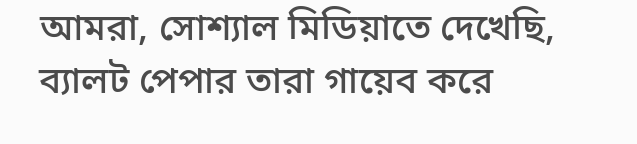আমরা, সোশ্যাল মিডিয়াতে দেখেছি, ব্যালট পেপার তারা গায়েব করে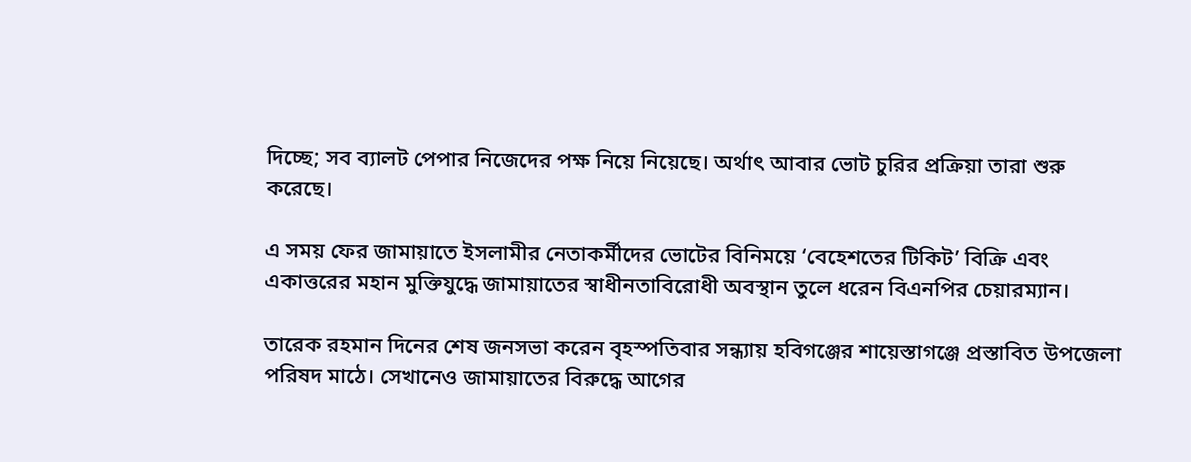দিচ্ছে; সব ব্যালট পেপার নিজেদের পক্ষ নিয়ে নিয়েছে। অর্থাৎ আবার ভোট চুরির প্রক্রিয়া তারা শুরু করেছে।

এ সময় ফের জামায়াতে ইসলামীর নেতাকর্মীদের ভোটের বিনিময়ে ‘বেহেশতের টিকিট’ বিক্রি এবং একাত্তরের মহান মুক্তিযুদ্ধে জামায়াতের স্বাধীনতাবিরোধী অবস্থান তুলে ধরেন বিএনপির চেয়ারম্যান।

তারেক রহমান দিনের শেষ জনসভা করেন বৃহস্পতিবার সন্ধ্যায় হবিগঞ্জের শায়েস্তাগঞ্জে প্রস্তাবিত উপজেলা পরিষদ মাঠে। সেখানেও জামায়াতের বিরুদ্ধে আগের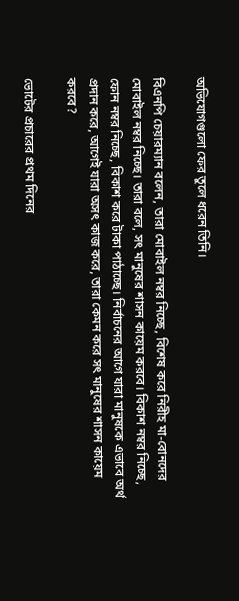অভিযোগগুলো ফের তুলে ধরেন তিনি।

বিএনপি চেয়ারম্যান বলেন, তারা মোবাইল নম্বর নিচ্ছে, বিশেষ করে নিরীহ মা-বোনদের মোবাইল নম্বর নিচ্ছে। তারা বলে, সৎ মানুষের শাসন কায়েম করবে। বিকাশ নম্বর নিচ্ছে, ফোন নম্বর নিচ্ছে, বিকাশ করে টাকা পাঠাচ্ছে। নির্বাচনের আগে যারা মানুষকে এভাবে অর্থ প্রদান করে, আগেই যারা অসৎ কাজ করে, তারা কেমন করে সৎ মানুষের শাসন কায়েম করবে?

ভোটের প্রচারের প্রথম দিনের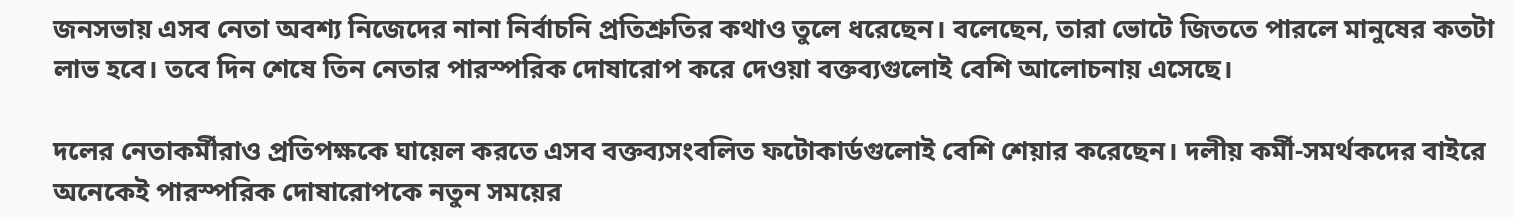জনসভায় এসব নেতা অবশ্য নিজেদের নানা নির্বাচনি প্রতিশ্রুতির কথাও তুলে ধরেছেন। বলেছেন, তারা ভোটে জিততে পারলে মানুষের কতটা লাভ হবে। তবে দিন শেষে তিন নেতার পারস্পরিক দোষারোপ করে দেওয়া বক্তব্যগুলোই বেশি আলোচনায় এসেছে।

দলের নেতাকর্মীরাও প্রতিপক্ষকে ঘায়েল করতে এসব বক্তব্যসংবলিত ফটোকার্ডগুলোই বেশি শেয়ার করেছেন। দলীয় কর্মী-সমর্থকদের বাইরে অনেকেই পারস্পরিক দোষারোপকে নতুন সময়ের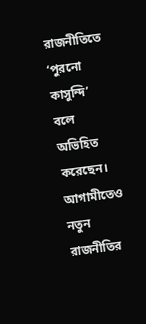রাজনীতিতে ‘পুরনো কাসুন্দি’ বলে অভিহিত করেছেন। আগামীতেও নতুন রাজনীতির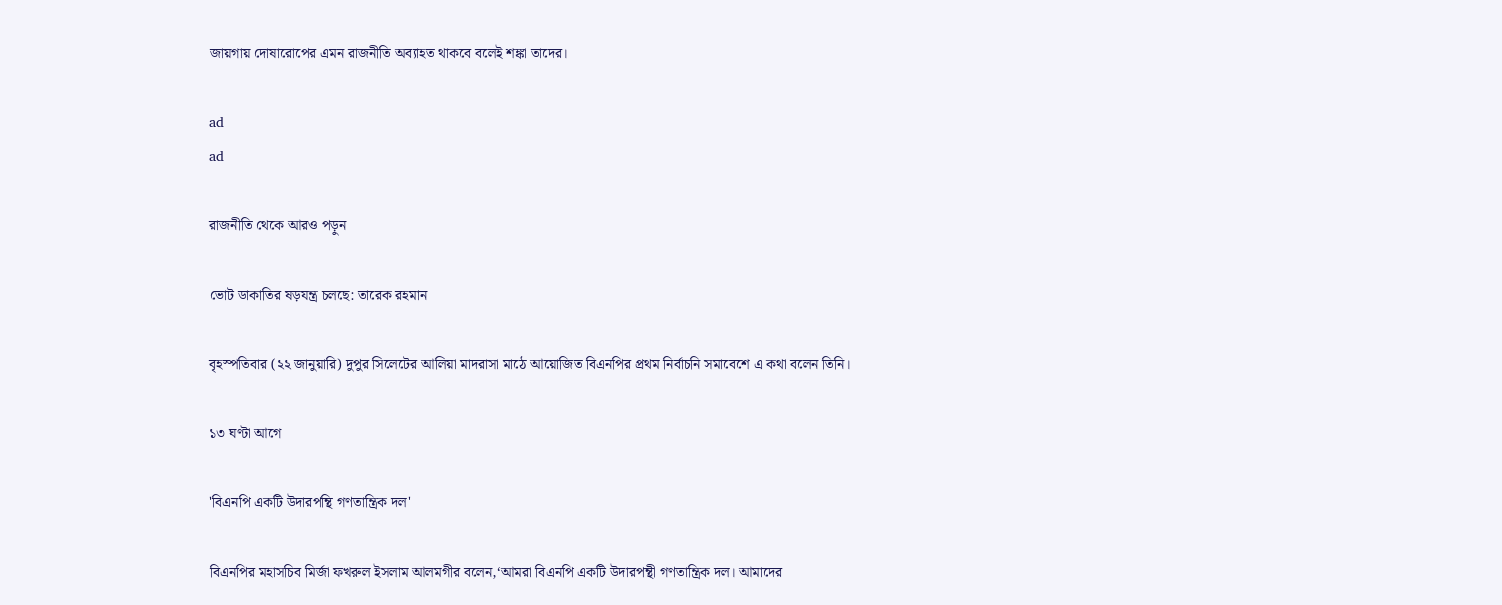জায়গায় দোষারোপের এমন রাজনীতি অব্যাহত থাকবে বলেই শঙ্কা তাদের।

ad
ad

রাজনীতি থেকে আরও পড়ুন

ভোট ডাকাতির ষড়যন্ত্র চলছে: তারেক রহমান

বৃহস্পতিবার (২২ জানুয়ারি) দুপুর সিলেটের আলিয়া মাদরাসা মাঠে আয়োজিত বিএনপির প্রথম নির্বাচনি সমাবেশে এ কথা বলেন তিনি।

১৩ ঘণ্টা আগে

'বিএনপি একটি উদারপন্থি গণতান্ত্রিক দল'

বিএনপির মহাসচিব মির্জা ফখরুল ইসলাম আলমগীর বলেন,‘আমরা বিএনপি একটি উদারপন্থী গণতান্ত্রিক দল। আমাদের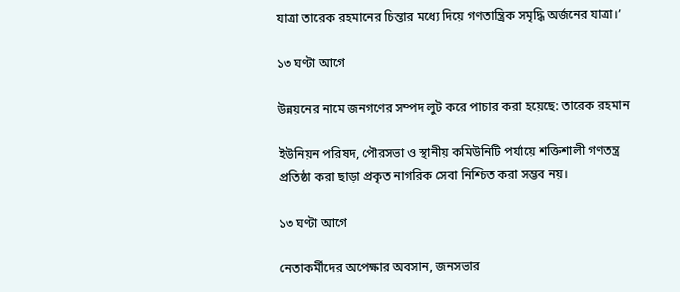যাত্রা তারেক রহমানের চিন্তার মধ্যে দিয়ে গণতান্ত্রিক সমৃদ্ধি অর্জনের যাত্রা।’

১৩ ঘণ্টা আগে

উন্নয়নের নামে জনগণের সম্পদ লুট করে পাচার করা হয়েছে: তারেক রহমান

ইউনিয়ন পরিষদ, পৌরসভা ও স্থানীয় কমিউনিটি পর্যায়ে শক্তিশালী গণতন্ত্র প্রতিষ্ঠা করা ছাড়া প্রকৃত নাগরিক সেবা নিশ্চিত করা সম্ভব নয়।

১৩ ঘণ্টা আগে

নেতাকর্মীদের অপেক্ষার অবসান, জনসভার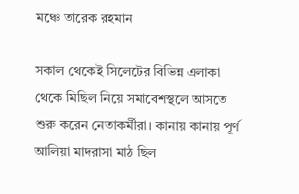মঞ্চে তারেক রহমান

সকাল থেকেই সিলেটের বিভিন্ন এলাকা থেকে মিছিল নিয়ে সমাবেশস্থলে আসতে শুরু করেন নেতাকর্মীরা। কানায় কানায় পূর্ণ আলিয়া মাদরাসা মাঠ ছিল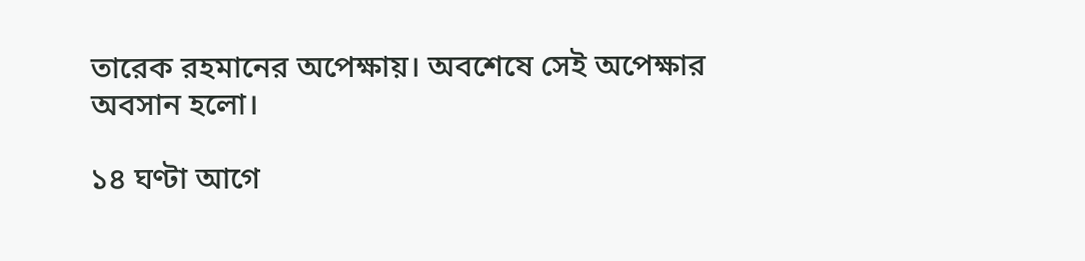তারেক রহমানের অপেক্ষায়। অবশেষে সেই অপেক্ষার অবসান হলো।

১৪ ঘণ্টা আগে